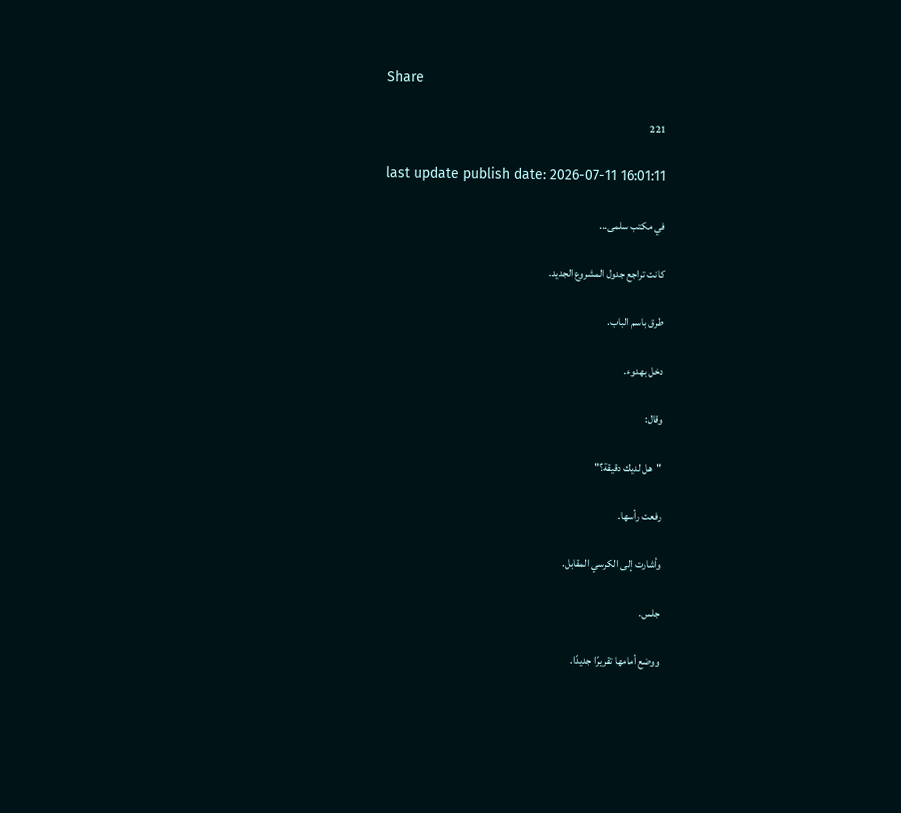Share

221

last update publish date: 2026-07-11 16:01:11

في مكتب سلمى...

كانت تراجع جدول المشروع الجديد.

طرق باسم الباب.

دخل بهدوء.

وقال:

"هل لديك دقيقة؟"

رفعت رأسها.

وأشارت إلى الكرسي المقابل.

جلس.

ووضع أمامها تقريرًا جديدًا.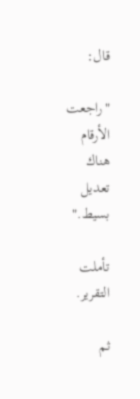قال:

"راجعت الأرقام هناك تعديل بسيط."

تأملت التقرير.

ثم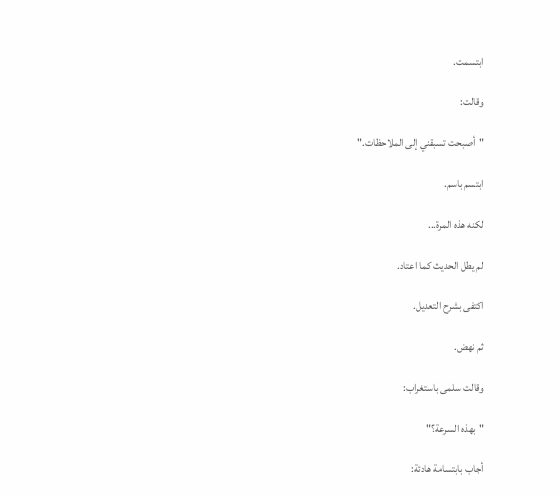ابتسمت.

وقالت:

"أصبحت تسبقني إلى الملاحظات."

ابتسم باسم.

لكنه هذه المرة...

لم يطل الحديث كما اعتاد.

اكتفى بشرح التعديل.

ثم نهض.

وقالت سلمى باستغراب:

"بهذه السرعة؟"

أجاب بابتسامة هادئة: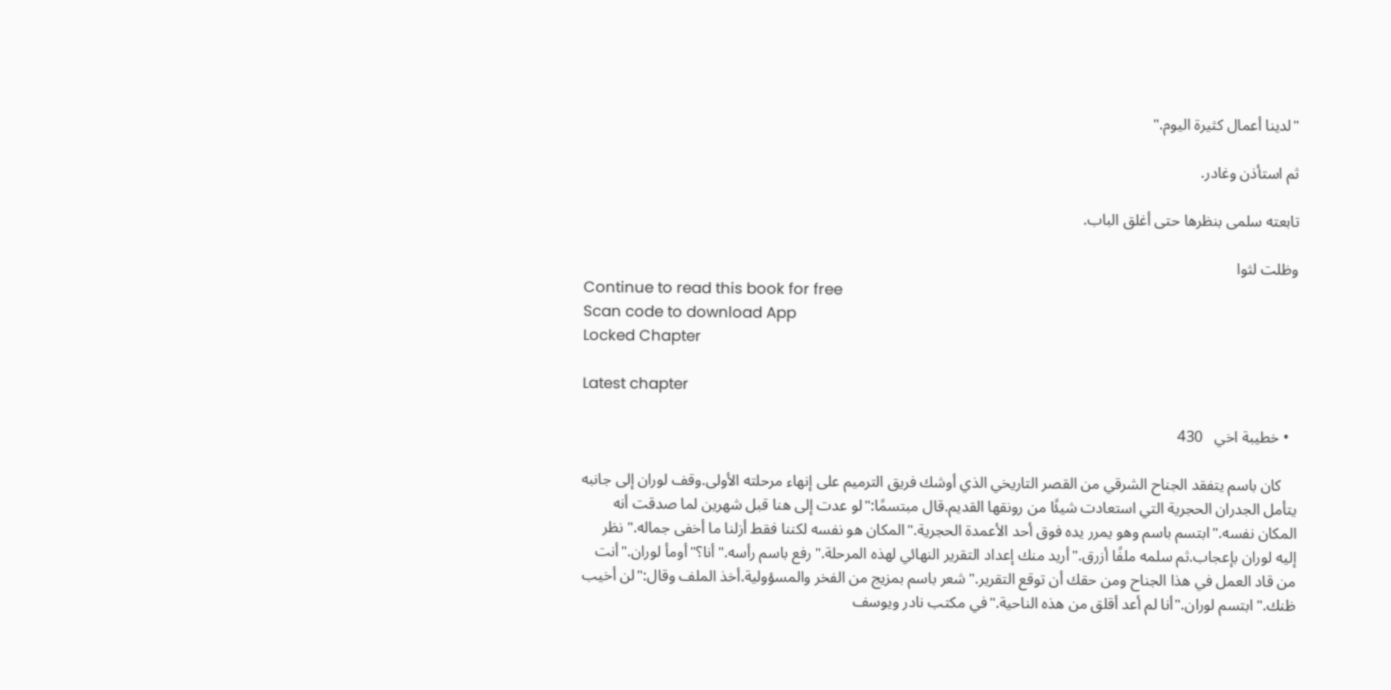"لدينا أعمال كثيرة اليوم."

ثم استأذن وغادر.

تابعته سلمى بنظرها حتى أغلق الباب.

وظلت لثوا
Continue to read this book for free
Scan code to download App
Locked Chapter

Latest chapter

  • خطيبة اخي   430

    كان باسم يتفقد الجناح الشرقي من القصر التاريخي الذي أوشك فريق الترميم على إنهاء مرحلته الأولى.وقف لوران إلى جانبه يتأمل الجدران الحجرية التي استعادت شيئًا من رونقها القديم.قال مبتسمًا:"لو عدت إلى هنا قبل شهرين لما صدقت أنه المكان نفسه."ابتسم باسم وهو يمرر يده فوق أحد الأعمدة الحجرية."المكان هو نفسه لكننا فقط أزلنا ما أخفى جماله."نظر إليه لوران بإعجاب.ثم سلمه ملفًا أزرق."أريد منك إعداد التقرير النهائي لهذه المرحلة."رفع باسم رأسه."أنا؟"أومأ لوران."أنت من قاد العمل في هذا الجناح ومن حقك أن توقع التقرير."شعر باسم بمزيج من الفخر والمسؤولية.أخذ الملف وقال:"لن أخيب ظنك."ابتسم لوران."أنا لم أعد أقلق من هذه الناحية."في مكتب نادر ويوسف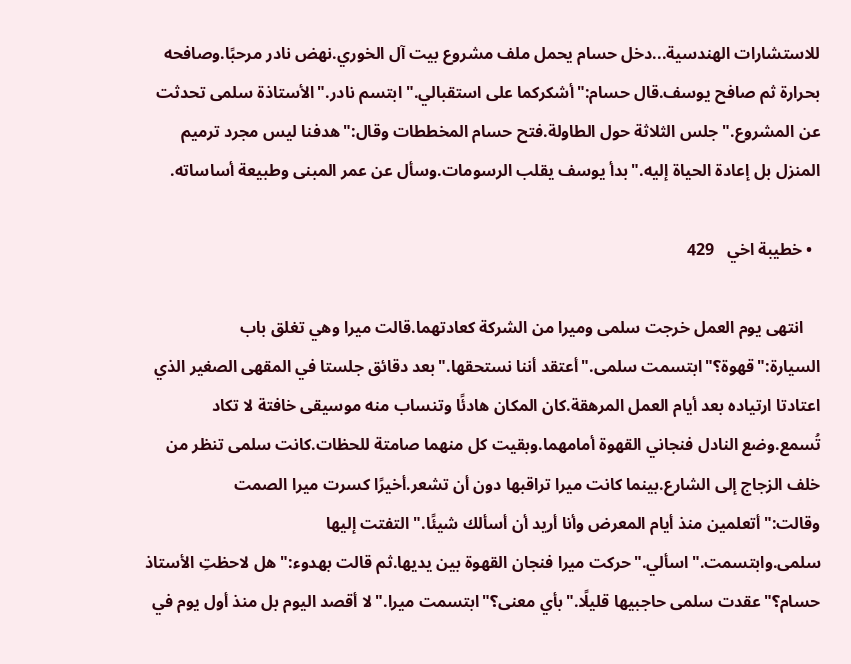للاستشارات الهندسية...دخل حسام يحمل ملف مشروع بيت آل الخوري.نهض نادر مرحبًا.وصافحه بحرارة ثم صافح يوسف.قال حسام:"أشكركما على استقبالي."ابتسم نادر."الأستاذة سلمى تحدثت عن المشروع."جلس الثلاثة حول الطاولة.فتح حسام المخططات وقال:"هدفنا ليس مجرد ترميم المنزل بل إعادة الحياة إليه."بدأ يوسف يقلب الرسومات.وسأل عن عمر المبنى وطبيعة أساساته.

  • خطيبة اخي   429

    انتهى يوم العمل خرجت سلمى وميرا من الشركة كعادتهما.قالت ميرا وهي تغلق باب السيارة:"قهوة؟"ابتسمت سلمى."أعتقد أننا نستحقها."بعد دقائق جلستا في المقهى الصغير الذي اعتادتا ارتياده بعد أيام العمل المرهقة.كان المكان هادئًا وتنساب منه موسيقى خافتة لا تكاد تُسمع.وضع النادل فنجاني القهوة أمامهما.وبقيت كل منهما صامتة للحظات.كانت سلمى تنظر من خلف الزجاج إلى الشارع.بينما كانت ميرا تراقبها دون أن تشعر.أخيرًا كسرت ميرا الصمت وقالت:"أتعلمين منذ أيام المعرض وأنا أريد أن أسألك شيئًا."التفتت إليها سلمى.وابتسمت."اسألي."حركت ميرا فنجان القهوة بين يديها.ثم قالت بهدوء:"هل لاحظتِ الأستاذ حسام؟"عقدت سلمى حاجبيها قليلًا."بأي معنى؟"ابتسمت ميرا."لا أقصد اليوم بل منذ أول يوم في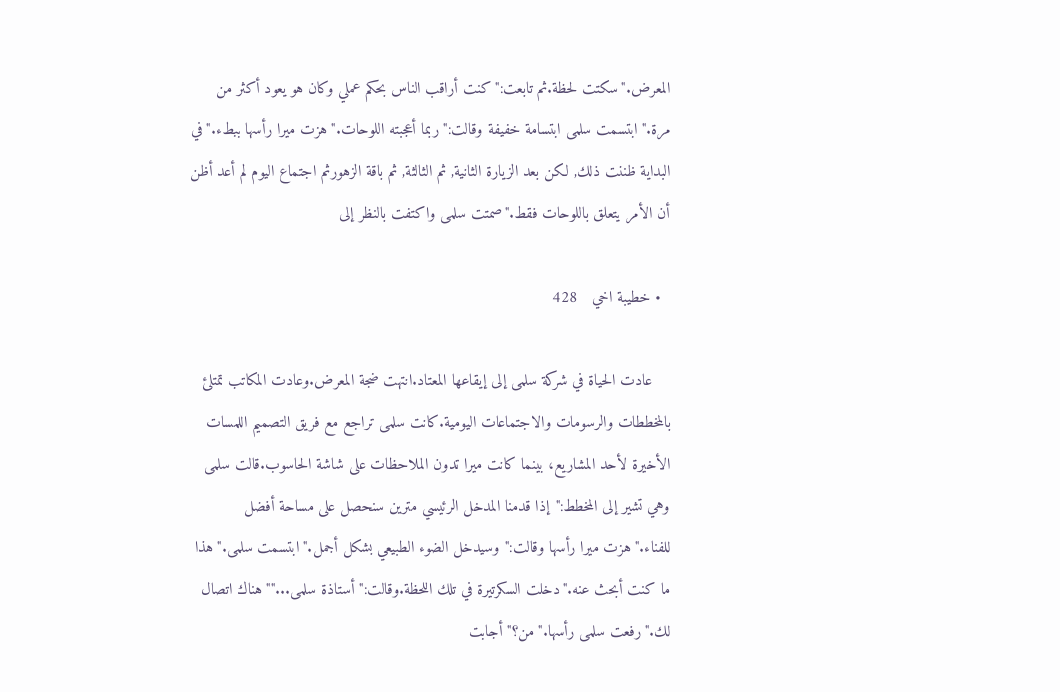المعرض."سكتت لحظة.ثم تابعت:"كنت أراقب الناس بحكم عملي وكان هو يعود أكثر من مرة."ابتسمت سلمى ابتسامة خفيفة وقالت:"ربما أعجبته اللوحات."هزت ميرا رأسها ببطء."في البداية ظننت ذلك, لكن بعد الزيارة الثانية, ثم الثالثة, ثم باقة الزهورثم اجتماع اليوم لم أعد أظن أن الأمر يتعلق باللوحات فقط."صمتت سلمى واكتفت بالنظر إلى

  • خطيبة اخي   428

    عادت الحياة في شركة سلمى إلى إيقاعها المعتاد.انتهت ضجة المعرض.وعادت المكاتب تمتلئ بالمخططات والرسومات والاجتماعات اليومية.كانت سلمى تراجع مع فريق التصميم اللمسات الأخيرة لأحد المشاريع، بينما كانت ميرا تدون الملاحظات على شاشة الحاسوب.قالت سلمى وهي تشير إلى المخطط:"إذا قدمنا المدخل الرئيسي مترين سنحصل على مساحة أفضل للفناء."هزت ميرا رأسها وقالت:"وسيدخل الضوء الطبيعي بشكل أجمل."ابتسمت سلمى."هذا ما كنت أبحث عنه."دخلت السكرتيرة في تلك اللحظة.وقالت:"أستاذة سلمى...""هناك اتصال لك."رفعت سلمى رأسها."من؟"أجابت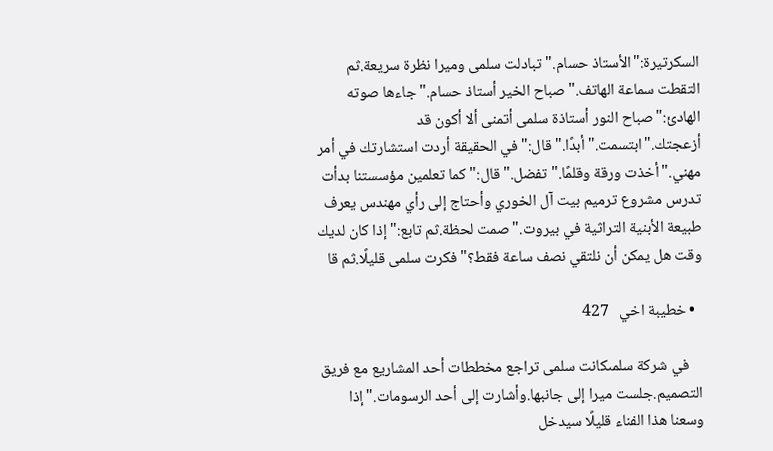السكرتيرة:"الأستاذ حسام."تبادلت سلمى وميرا نظرة سريعة.ثم التقطت سماعة الهاتف."صباح الخير أستاذ حسام."جاءها صوته الهادئ:"صباح النور أستاذة سلمى أتمنى ألا أكون قد أزعجتك."ابتسمت."أبدًا."قال:"في الحقيقة أردت استشارتك في أمر مهني."أخذت ورقة وقلمًا."تفضل."قال:"كما تعلمين مؤسستنا بدأت تدرس مشروع ترميم بيت آل الخوري وأحتاج إلى رأي مهندس يعرف طبيعة الأبنية التراثية في بيروت."صمت لحظة.ثم تابع:"إذا كان لديك وقت هل يمكن أن نلتقي نصف ساعة فقط؟"فكرت سلمى قليلًا.ثم قا

  • خطيبة اخي   427

    في شركة سلمىكانت سلمى تراجع مخططات أحد المشاريع مع فريق التصميم.جلست ميرا إلى جانبها.وأشارت إلى أحد الرسومات."إذا وسعنا هذا الفناء قليلًا سيدخل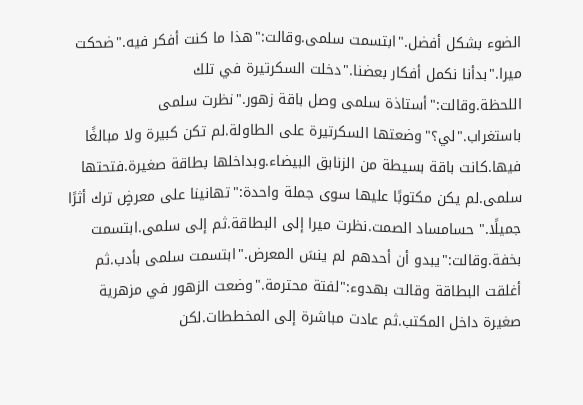الضوء بشكل أفضل."ابتسمت سلمى.وقالت:"هذا ما كنت أفكر فيه."ضحكت ميرا."بدأنا نكمل أفكار بعضنا."دخلت السكرتيرة في تلك اللحظة.وقالت:"أستاذة سلمى وصل باقة زهور."نظرت سلمى باستغراب."لي؟"وضعتها السكرتيرة على الطاولة.لم تكن كبيرة ولا مبالغًا فيها.كانت باقة بسيطة من الزنابق البيضاء.وبداخلها بطاقة صغيرة.فتحتها سلمى.لم يكن مكتوبًا عليها سوى جملة واحدة:"تهانينا على معرضٍ ترك أثرًا جميلًا." حسامساد الصمت.نظرت ميرا إلى البطاقة.ثم إلى سلمى.ابتسمت بخفة.وقالت:"يبدو أن أحدهم لم ينسَ المعرض."ابتسمت سلمى بأدب.ثم أغلقت البطاقة وقالت بهدوء:"لفتة محترمة."وضعت الزهور في مزهرية صغيرة داخل المكتب.ثم عادت مباشرة إلى المخططات.لكن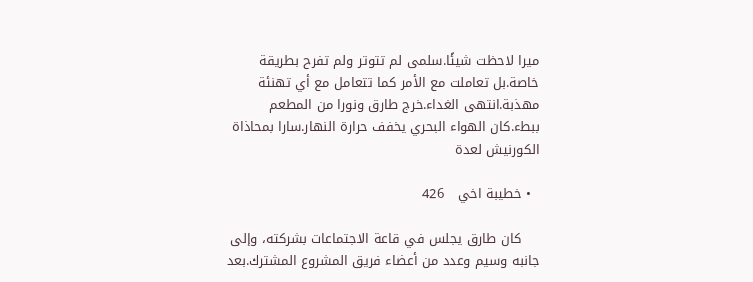ميرا لاحظت شيئًا.سلمى لم تتوتر ولم تفرح بطريقة خاصة.بل تعاملت مع الأمر كما تتعامل مع أي تهنئة مهذبة.انتهى الغداء.خرج طارق ونورا من المطعم ببطء.كان الهواء البحري يخفف حرارة النهار.سارا بمحاذاة الكورنيش لعدة

  • خطيبة اخي   426

    كان طارق يجلس في قاعة الاجتماعات بشركته، وإلى جانبه وسيم وعدد من أعضاء فريق المشروع المشترك.بعد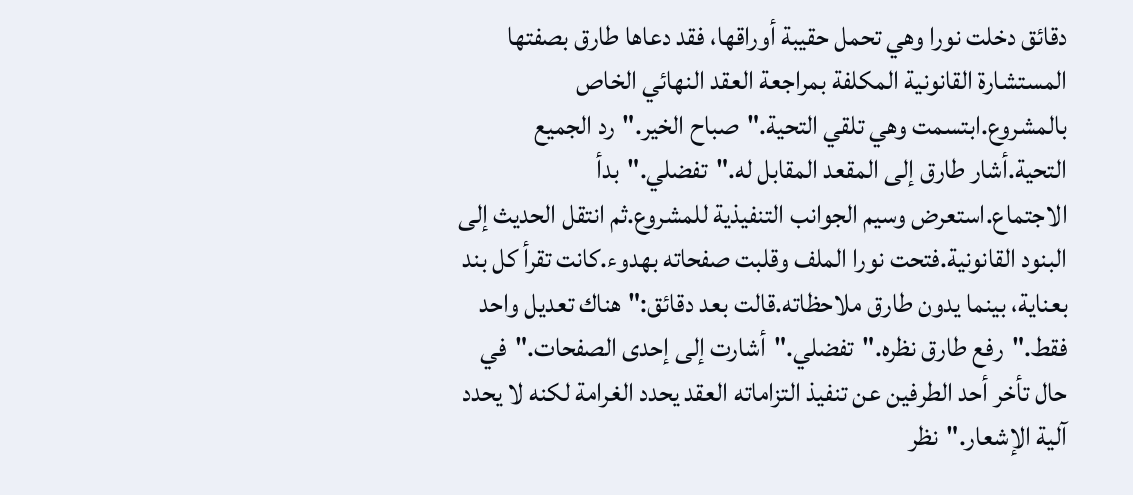دقائق دخلت نورا وهي تحمل حقيبة أوراقها، فقد دعاها طارق بصفتها المستشارة القانونية المكلفة بمراجعة العقد النهائي الخاص بالمشروع.ابتسمت وهي تلقي التحية."صباح الخير."رد الجميع التحية.أشار طارق إلى المقعد المقابل له."تفضلي."بدأ الاجتماع.استعرض وسيم الجوانب التنفيذية للمشروع.ثم انتقل الحديث إلى البنود القانونية.فتحت نورا الملف وقلبت صفحاته بهدوء.كانت تقرأ كل بند بعناية، بينما يدون طارق ملاحظاته.قالت بعد دقائق:"هناك تعديل واحد فقط."رفع طارق نظره."تفضلي."أشارت إلى إحدى الصفحات."في حال تأخر أحد الطرفين عن تنفيذ التزاماته العقد يحدد الغرامة لكنه لا يحدد آلية الإشعار."نظر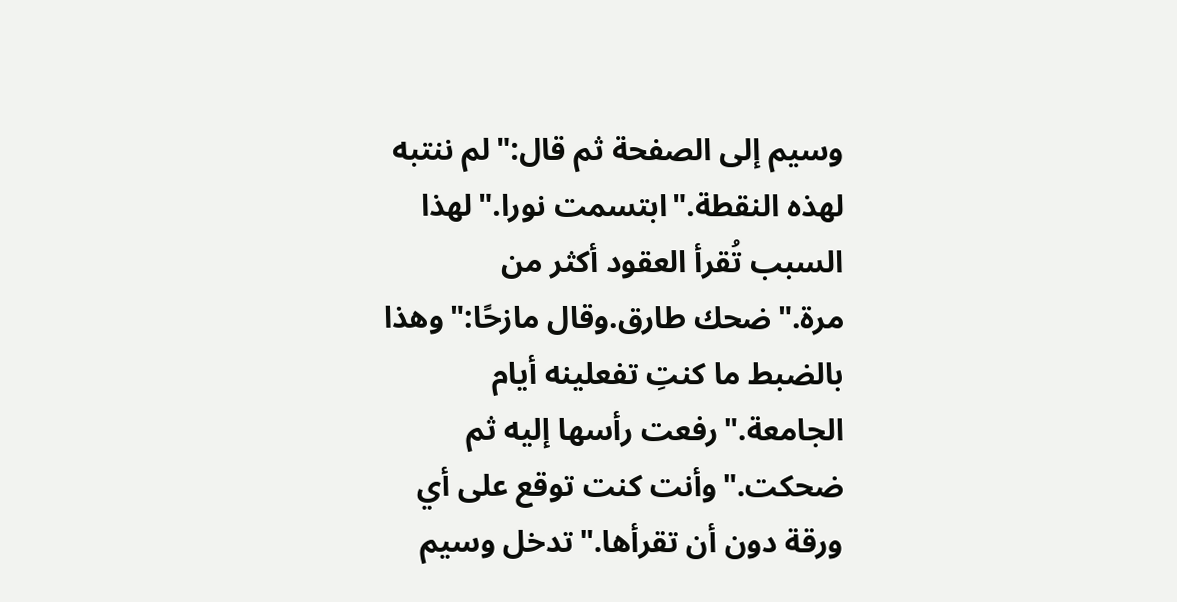وسيم إلى الصفحة ثم قال:"لم ننتبه لهذه النقطة."ابتسمت نورا."لهذا السبب تُقرأ العقود أكثر من مرة."ضحك طارق.وقال مازحًا:"وهذا بالضبط ما كنتِ تفعلينه أيام الجامعة."رفعت رأسها إليه ثم ضحكت."وأنت كنت توقع على أي ورقة دون أن تقرأها."تدخل وسيم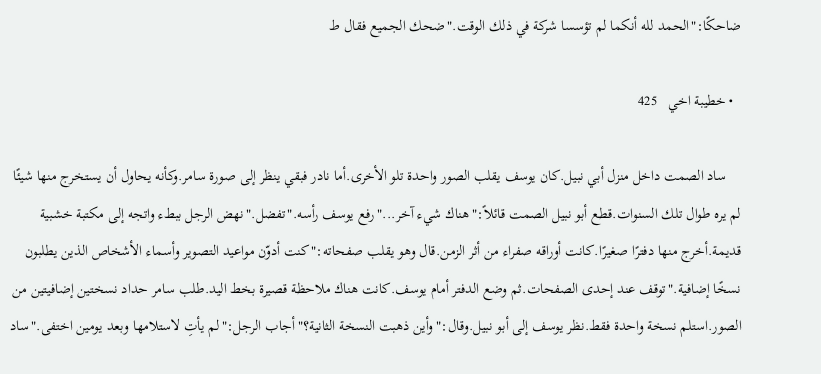ضاحكًا:"الحمد لله أنكما لم تؤسسا شركة في ذلك الوقت."ضحك الجميع فقال ط

  • خطيبة اخي   425

    ساد الصمت داخل منزل أبي نبيل.كان يوسف يقلب الصور واحدة تلو الأخرى.أما نادر فبقي ينظر إلى صورة سامر.وكأنه يحاول أن يستخرج منها شيئًا لم يره طوال تلك السنوات.قطع أبو نبيل الصمت قائلاً:"هناك شيء آخر..."رفع يوسف رأسه."تفضل."نهض الرجل ببطء واتجه إلى مكتبة خشبية قديمة.أخرج منها دفترًا صغيرًا.كانت أوراقه صفراء من أثر الزمن.قال وهو يقلب صفحاته:"كنت أدوّن مواعيد التصوير وأسماء الأشخاص الذين يطلبون نسخًا إضافية."توقف عند إحدى الصفحات.ثم وضع الدفتر أمام يوسف.كانت هناك ملاحظة قصيرة بخط اليد.طلب سامر حداد نسختين إضافيتين من الصور.استلم نسخة واحدة فقط.نظر يوسف إلى أبو نبيل.وقال:"وأين ذهبت النسخة الثانية؟"أجاب الرجل:"لم يأتِ لاستلامها وبعد يومين اختفى."ساد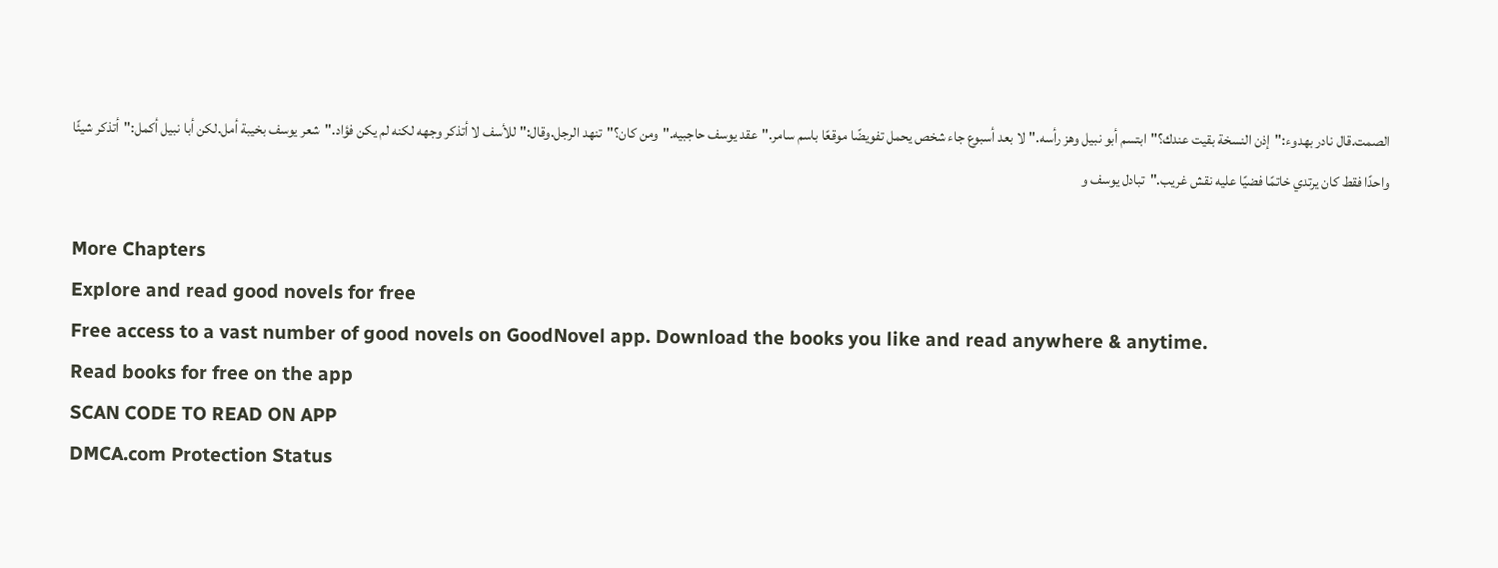الصمت.قال نادر بهدوء:"إذن النسخة بقيت عندك؟"ابتسم أبو نبيل وهز رأسه."لا بعد أسبوع جاء شخص يحمل تفويضًا موقعًا باسم سامر."عقد يوسف حاجبيه."ومن كان؟"تنهد الرجل.وقال:"للأسف لا أتذكر وجهه لكنه لم يكن فؤاد."شعر يوسف بخيبة أمل.لكن أبا نبيل أكمل:"أتذكر شيئًا واحدًا فقط كان يرتدي خاتمًا فضيًا عليه نقش غريب."تبادل يوسف و

More Chapters
Explore and read good novels for free
Free access to a vast number of good novels on GoodNovel app. Download the books you like and read anywhere & anytime.
Read books for free on the app
SCAN CODE TO READ ON APP
DMCA.com Protection Status